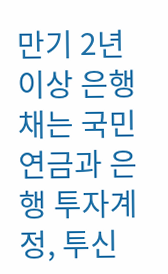만기 2년이상 은행채는 국민연금과 은행 투자계정, 투신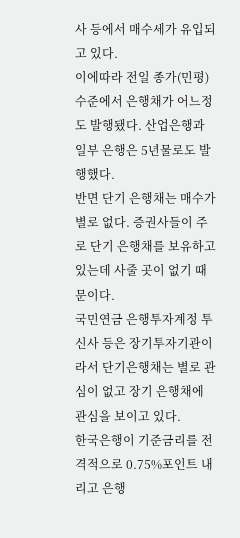사 등에서 매수세가 유입되고 있다.
이에따라 전일 종가(민평) 수준에서 은행채가 어느정도 발행됐다. 산업은행과 일부 은행은 5년물로도 발행했다.
반면 단기 은행채는 매수가 별로 없다. 증권사들이 주로 단기 은행채를 보유하고 있는데 사줄 곳이 없기 때문이다.
국민연금 은행투자계정 투신사 등은 장기투자기관이라서 단기은행채는 별로 관심이 없고 장기 은행채에 관심을 보이고 있다.
한국은행이 기준금리를 전격적으로 0.75%포인트 내리고 은행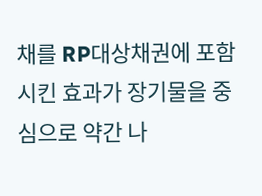채를 RP대상채권에 포함시킨 효과가 장기물을 중심으로 약간 나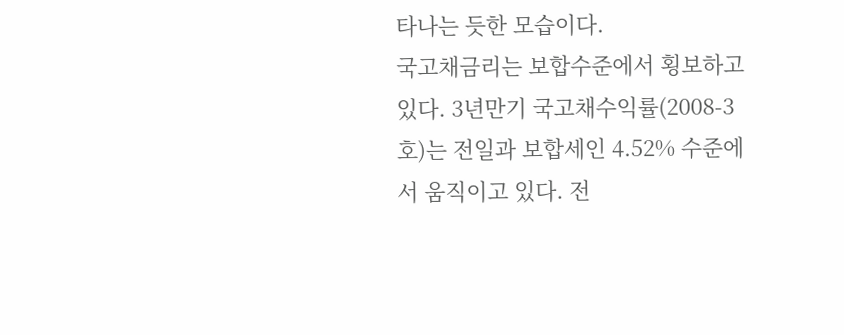타나는 듯한 모습이다.
국고채금리는 보합수준에서 횡보하고 있다. 3년만기 국고채수익률(2008-3호)는 전일과 보합세인 4.52% 수준에서 움직이고 있다. 전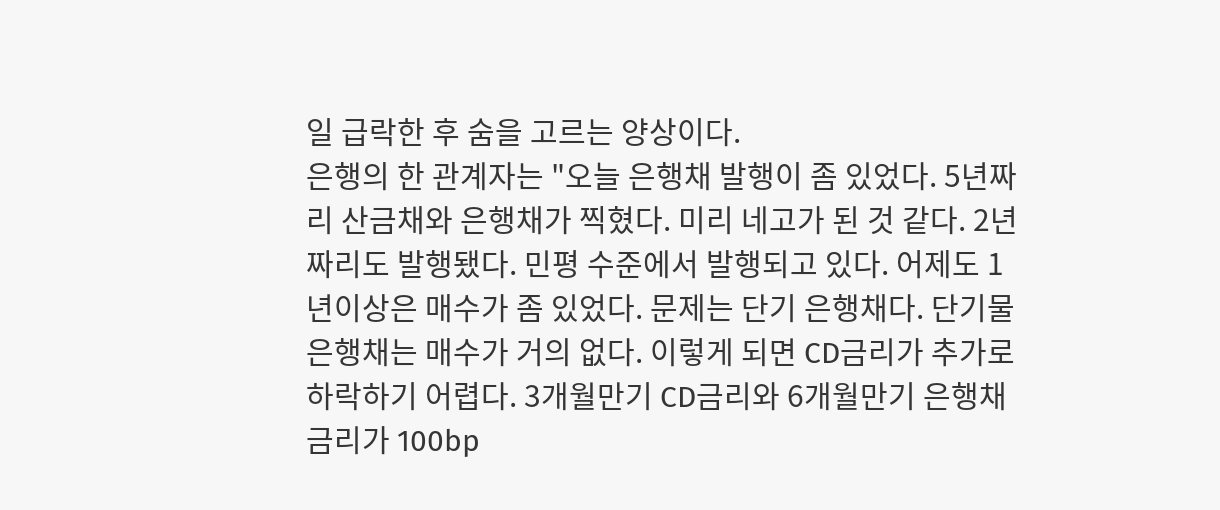일 급락한 후 숨을 고르는 양상이다.
은행의 한 관계자는 "오늘 은행채 발행이 좀 있었다. 5년짜리 산금채와 은행채가 찍혔다. 미리 네고가 된 것 같다. 2년짜리도 발행됐다. 민평 수준에서 발행되고 있다. 어제도 1년이상은 매수가 좀 있었다. 문제는 단기 은행채다. 단기물 은행채는 매수가 거의 없다. 이렇게 되면 CD금리가 추가로 하락하기 어렵다. 3개월만기 CD금리와 6개월만기 은행채금리가 100bp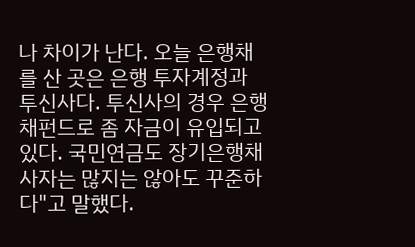나 차이가 난다. 오늘 은행채를 산 곳은 은행 투자계정과 투신사다. 투신사의 경우 은행채펀드로 좀 자금이 유입되고 있다. 국민연금도 장기은행채 사자는 많지는 않아도 꾸준하다"고 말했다.